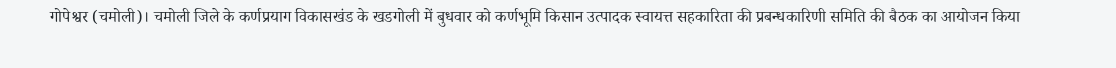गोपेश्वर (चमोली)। चमोली जिले के कर्णप्रयाग विकासखंड के खडगोली में बुधवार को कर्णभूमि किसान उत्पादक स्वायत्त सहकारिता की प्रबन्धकारिणी समिति की बैठक का आयोजन किया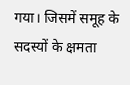गया। जिसमें समूह के सदस्यों के क्षमता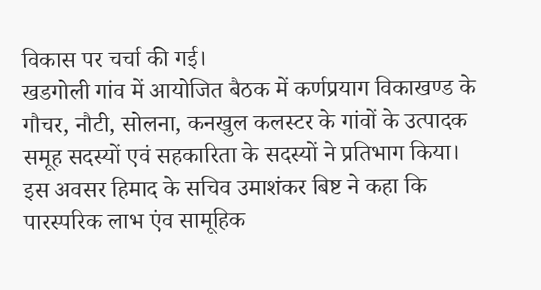विकास पर चर्चा की गई।
खडगोली गांव में आयोजित बैठक में कर्णप्रयाग विकाखण्ड के गौचर, नौटी, सोलना, कनखुल कलस्टर के गांवों के उत्पादक समूह सदस्यों एवं सहकारिता के सदस्यों ने प्रतिभाग किया। इस अवसर हिमाद के सचिव उमाशंकर बिष्ट ने कहा कि पारस्परिक लाभ एंव सामूहिक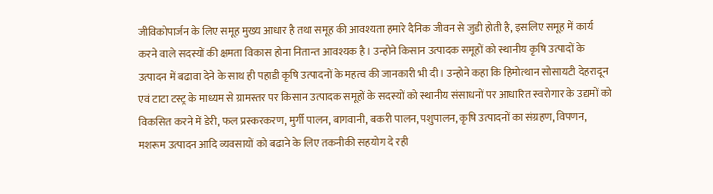जीविकोपार्जन के लिए समूह मुख्य आधार है तथा समूह की आवश्यता हमारे दैनिक जीवन से जुडी होती है, इसलिए समूह में कार्य करने वाले सदस्यों की क्षमता विकास होना नितान्त आवश्यक है। उन्होने किसान उत्पादक समूहों को स्थानीय कृषि उत्पादों के उत्पादन में बढावा देने के साथ ही पहाडी कृषि उत्पादनों के महत्व की जानकारी भी दी। उन्होने कहा कि हिमोत्थान सोसायटी देहरादून एवं टाटा टस्ट्र के माध्यम से ग्रामस्तर पर किसान उत्पादक समूहों के सदस्यों को स्थानीय संसाधनों पर आधारित स्वरोगार के उद्यमों को विकसित करने में डेरी, फल प्रस्करकरण, मुर्गी पालन, बागवानी, बकरी पालन, पशुपालन, कृषि उत्पादनों का संग्रहण, विपणन, मशरूम उत्पादन आदि व्यवसायों को बढाने के लिए तकनीकी सहयोग दे रही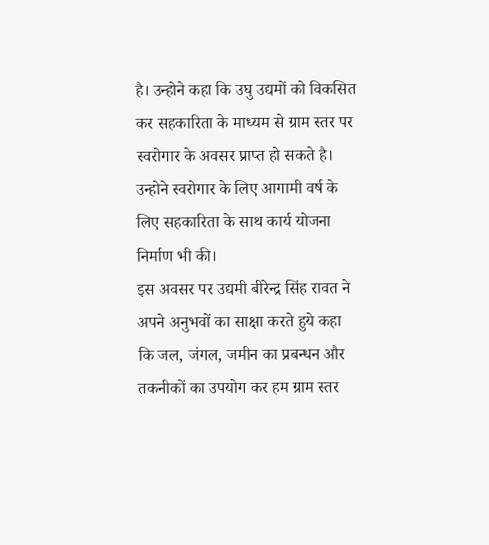है। उन्होने कहा कि उघु उद्यमों को विकसित कर सहकारिता के माध्यम से ग्राम स्तर पर स्वरोगार के अवसर प्राप्त हो सकते है। उन्होने स्वरोगार के लिए आगामी वर्ष के लिए सहकारिता के साथ कार्य योजना निर्माण भी की।
इस अवसर पर उद्यमी बीरेन्द्र सिंह रावत ने अपने अनुभवों का साक्षा करते हुये कहा कि जल, जंगल, जमीन का प्रबन्धन और तकनीकों का उपयोग कर हम ग्राम स्तर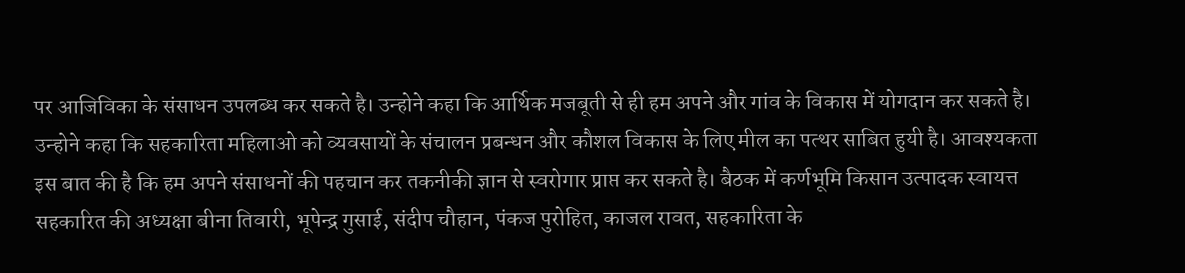पर आजिविका के संसाधन उपलब्ध कर सकते है। उन्होने कहा कि आर्थिक मजबूती से ही हम अपने और गांव के विकास में योगदान कर सकते है। उन्होने कहा कि सहकारिता महिलाओ को व्यवसायों के संचालन प्रबन्धन और कौशल विकास के लिए मील का पत्थर साबित हुयी है। आवश्यकता इस बात की है कि हम अपने संसाधनों की पहचान कर तकनीकी ज्ञान से स्वरोगार प्राप्त कर सकते है। बैठक में कर्णभूमि किसान उत्पादक स्वायत्त सहकारित की अध्यक्षा बीना तिवारी, भूपेन्द्र गुसाई, संदीप चौहान, पंकज पुरोहित, काजल रावत, सहकारिता के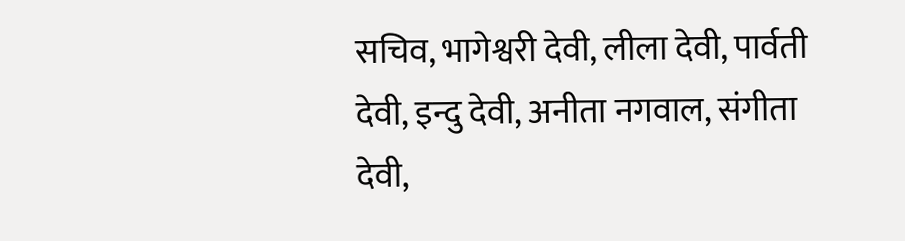सचिव, भागेश्वरी देवी, लीला देवी, पार्वती देवी, इन्दु देवी, अनीता नगवाल, संगीता देवी,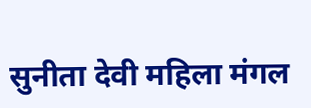सुनीता देवी महिला मंगल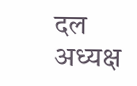दल अध्यक्ष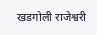खडगोली राजेश्वरी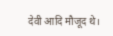देवी आदि मौजूद थे।